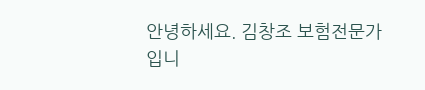안녕하세요. 김창조 보험전문가입니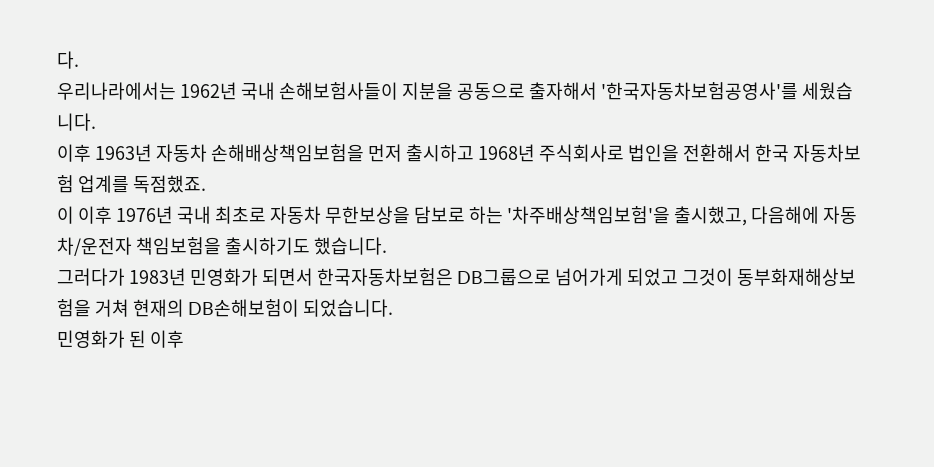다.
우리나라에서는 1962년 국내 손해보험사들이 지분을 공동으로 출자해서 '한국자동차보험공영사'를 세웠습니다.
이후 1963년 자동차 손해배상책임보험을 먼저 출시하고 1968년 주식회사로 법인을 전환해서 한국 자동차보험 업계를 독점했죠.
이 이후 1976년 국내 최초로 자동차 무한보상을 담보로 하는 '차주배상책임보험'을 출시했고, 다음해에 자동차/운전자 책임보험을 출시하기도 했습니다.
그러다가 1983년 민영화가 되면서 한국자동차보험은 DB그룹으로 넘어가게 되었고 그것이 동부화재해상보험을 거쳐 현재의 DB손해보험이 되었습니다.
민영화가 된 이후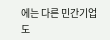에는 다른 민간기업도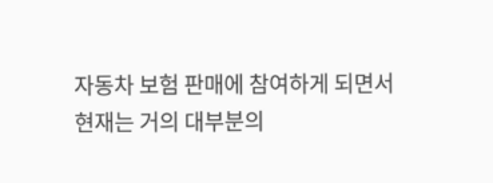자동차 보험 판매에 참여하게 되면서 현재는 거의 대부분의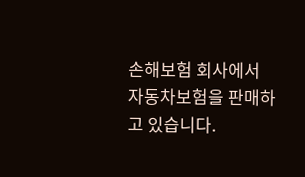손해보험 회사에서 자동차보험을 판매하고 있습니다.